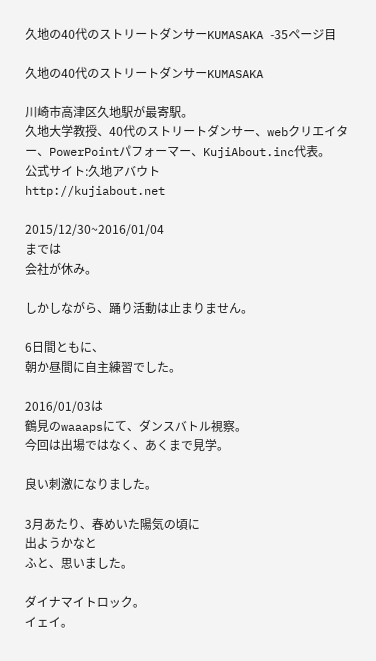久地の40代のストリートダンサーKUMASAKA -35ページ目

久地の40代のストリートダンサーKUMASAKA

川崎市高津区久地駅が最寄駅。
久地大学教授、40代のストリートダンサー、webクリエイター、PowerPointパフォーマー、KujiAbout.inc代表。
公式サイト:久地アバウト
http://kujiabout.net

2015/12/30~2016/01/04
までは
会社が休み。

しかしながら、踊り活動は止まりません。

6日間ともに、
朝か昼間に自主練習でした。

2016/01/03は
鶴見のwaaapsにて、ダンスバトル視察。
今回は出場ではなく、あくまで見学。

良い刺激になりました。

3月あたり、春めいた陽気の頃に
出ようかなと
ふと、思いました。

ダイナマイトロック。
イェイ。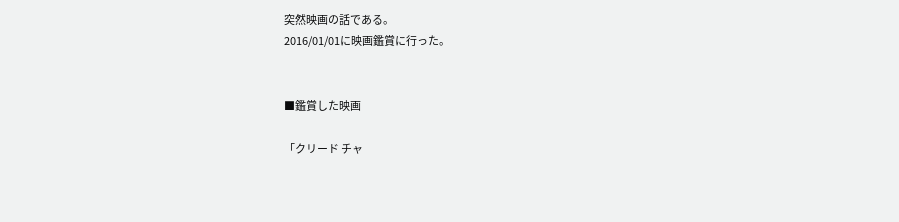突然映画の話である。
2016/01/01に映画鑑賞に行った。


■鑑賞した映画

「クリード チャ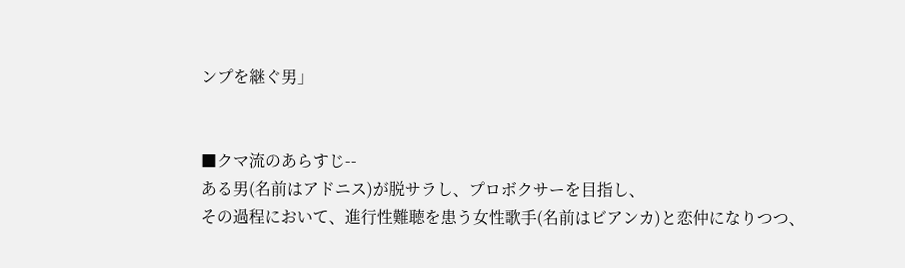ンプを継ぐ男」


■クマ流のあらすじ--
ある男(名前はアドニス)が脱サラし、プロボクサーを目指し、
その過程において、進行性難聴を患う女性歌手(名前はビアンカ)と恋仲になりつつ、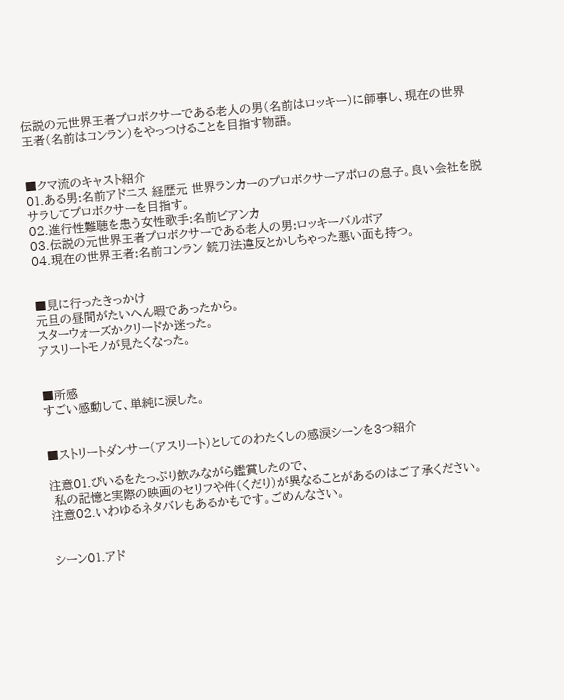伝説の元世界王者プロボクサーである老人の男(名前はロッキー)に師事し、現在の世界王者(名前はコンラン)をやっつけることを目指す物語。


■クマ流のキャスト紹介
01.ある男:名前アドニス 経歴元 世界ランカーのプロボクサーアポロの息子。良い会社を脱サラしてプロボクサーを目指す。
02.進行性難聴を患う女性歌手:名前ビアンカ
03.伝説の元世界王者プロボクサーである老人の男:ロッキーバルボア
04.現在の世界王者:名前コンラン 銃刀法違反とかしちゃった悪い面も持つ。


■見に行ったきっかけ
元旦の昼間がたいへん暇であったから。
スターウォーズかクリードか迷った。
アスリートモノが見たくなった。


■所感
すごい感動して、単純に涙した。


■ストリートダンサー(アスリート)としてのわたくしの感涙シーンを3つ紹介

注意01.びいるをたっぷり飲みながら鑑賞したので、
 私の記憶と実際の映画のセリフや件(くだり)が異なることがあるのはご了承ください。
注意02.いわゆるネタバレもあるかもです。ごめんなさい。


シーン01.アド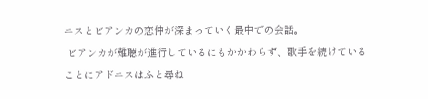ニスとビアンカの恋仲が深まっていく最中での会話。
 ビアンカが難聴が進行しているにもかかわらず、歌手を続けていることにアドニスはふと尋ね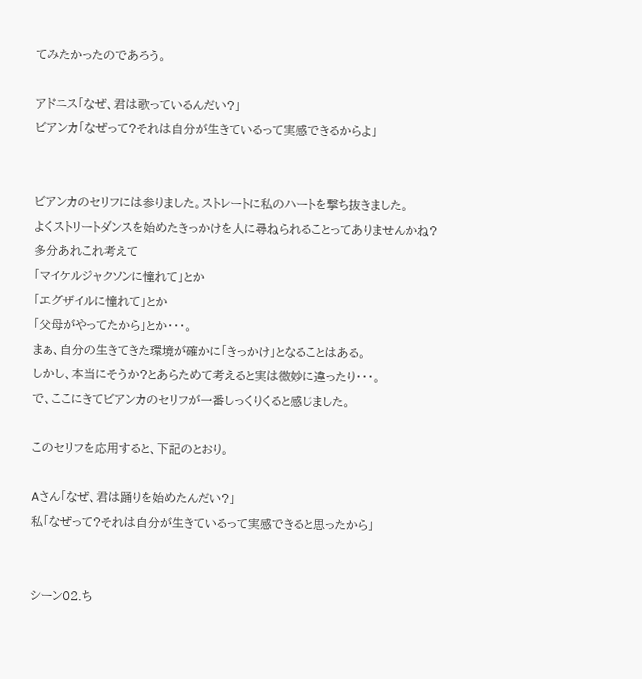てみたかったのであろう。

アドニス「なぜ、君は歌っているんだい?」
ビアンカ「なぜって?それは自分が生きているって実感できるからよ」


ビアンカのセリフには参りました。ストレートに私のハートを撃ち抜きました。
よくストリートダンスを始めたきっかけを人に尋ねられることってありませんかね?
多分あれこれ考えて
「マイケルジャクソンに憧れて」とか
「エグザイルに憧れて」とか
「父母がやってたから」とか・・・。
まぁ、自分の生きてきた環境が確かに「きっかけ」となることはある。
しかし、本当にそうか?とあらためて考えると実は微妙に違ったり・・・。
で、ここにきてビアンカのセリフが一番しっくりくると感じました。

このセリフを応用すると、下記のとおり。

Aさん「なぜ、君は踊りを始めたんだい?」
私「なぜって?それは自分が生きているって実感できると思ったから」


シーン02.ち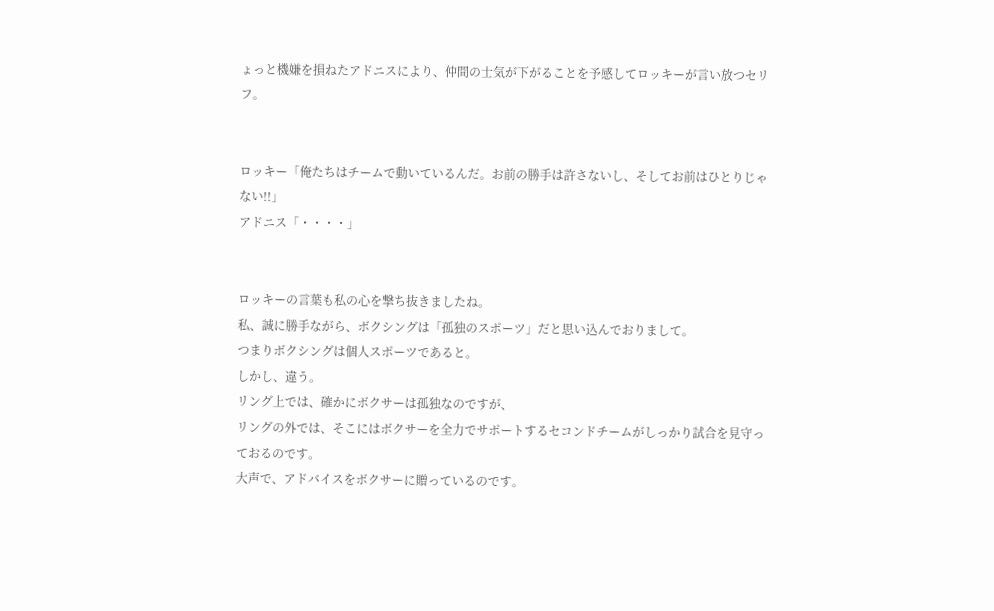ょっと機嫌を損ねたアドニスにより、仲間の士気が下がることを予感してロッキーが言い放つセリフ。


ロッキー「俺たちはチームで動いているんだ。お前の勝手は許さないし、そしてお前はひとりじゃない!!」
アドニス「・・・・」


ロッキーの言葉も私の心を撃ち抜きましたね。
私、誠に勝手ながら、ボクシングは「孤独のスポーツ」だと思い込んでおりまして。
つまりボクシングは個人スポーツであると。
しかし、違う。
リング上では、確かにボクサーは孤独なのですが、
リングの外では、そこにはボクサーを全力でサポートするセコンドチームがしっかり試合を見守っておるのです。
大声で、アドバイスをボクサーに贈っているのです。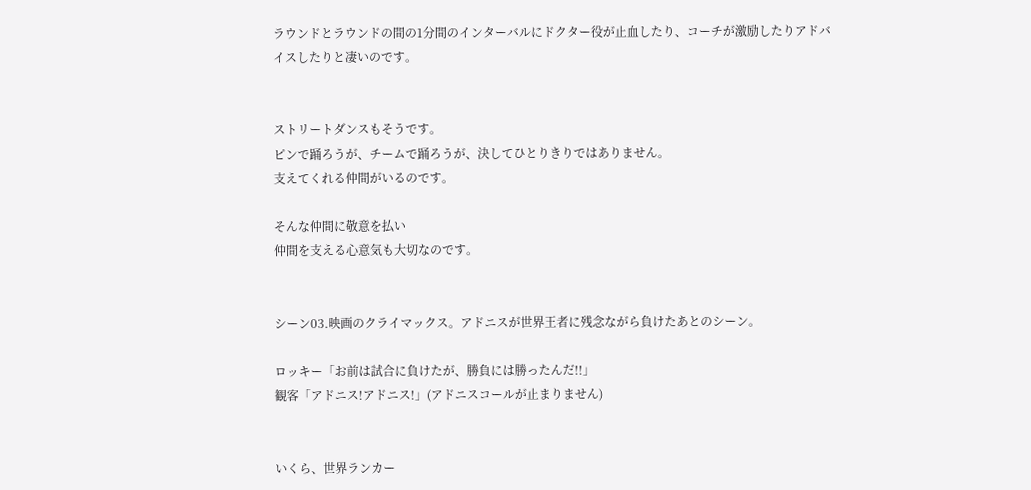ラウンドとラウンドの間の1分間のインターバルにドクター役が止血したり、コーチが激励したりアドバイスしたりと凄いのです。


ストリートダンスもそうです。
ピンで踊ろうが、チームで踊ろうが、決してひとりきりではありません。
支えてくれる仲間がいるのです。

そんな仲間に敬意を払い
仲間を支える心意気も大切なのです。


シーン03.映画のクライマックス。アドニスが世界王者に残念ながら負けたあとのシーン。

ロッキー「お前は試合に負けたが、勝負には勝ったんだ!!」
観客「アドニス!アドニス!」(アドニスコールが止まりません)


いくら、世界ランカー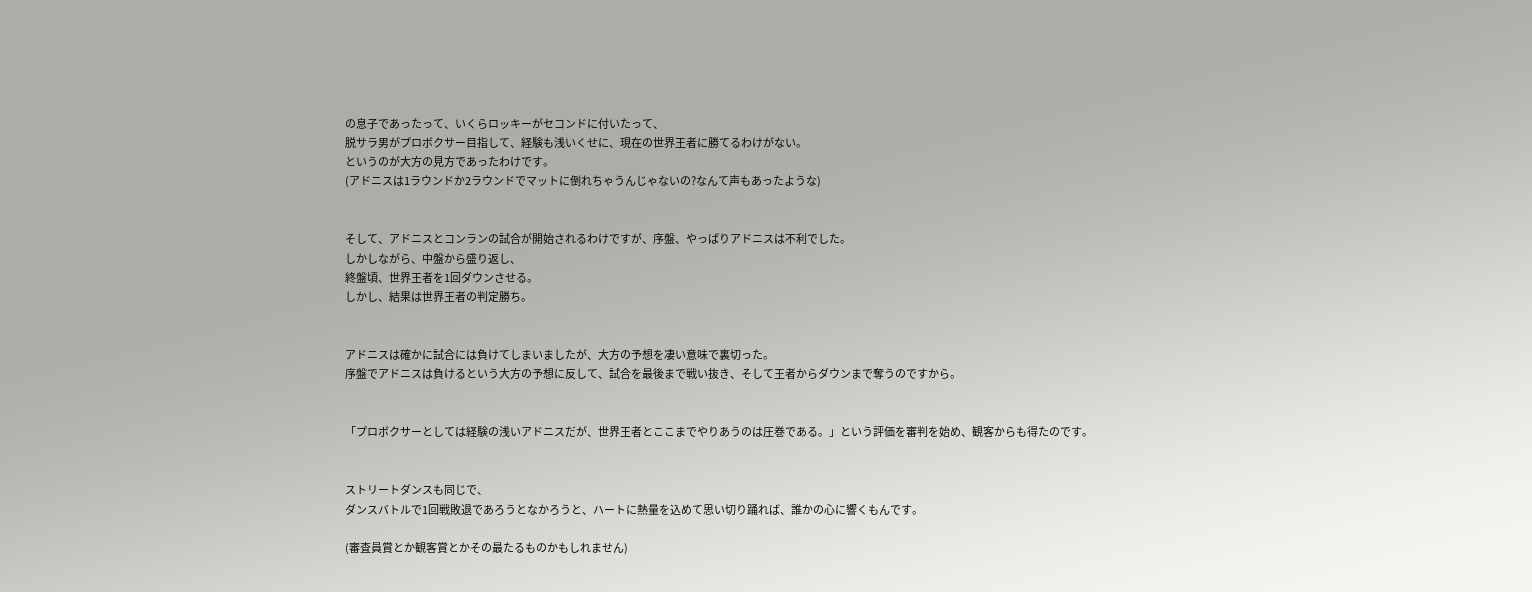の息子であったって、いくらロッキーがセコンドに付いたって、
脱サラ男がプロボクサー目指して、経験も浅いくせに、現在の世界王者に勝てるわけがない。
というのが大方の見方であったわけです。
(アドニスは1ラウンドか2ラウンドでマットに倒れちゃうんじゃないの?なんて声もあったような)


そして、アドニスとコンランの試合が開始されるわけですが、序盤、やっぱりアドニスは不利でした。
しかしながら、中盤から盛り返し、
終盤頃、世界王者を1回ダウンさせる。
しかし、結果は世界王者の判定勝ち。


アドニスは確かに試合には負けてしまいましたが、大方の予想を凄い意味で裏切った。
序盤でアドニスは負けるという大方の予想に反して、試合を最後まで戦い抜き、そして王者からダウンまで奪うのですから。


「プロボクサーとしては経験の浅いアドニスだが、世界王者とここまでやりあうのは圧巻である。」という評価を審判を始め、観客からも得たのです。


ストリートダンスも同じで、
ダンスバトルで1回戦敗退であろうとなかろうと、ハートに熱量を込めて思い切り踊れば、誰かの心に響くもんです。

(審査員賞とか観客賞とかその最たるものかもしれません)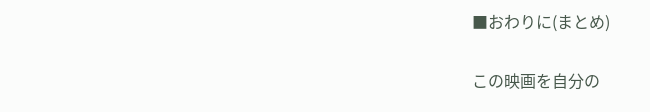■おわりに(まとめ)

この映画を自分の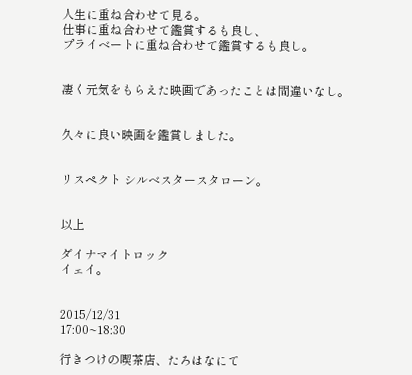人生に重ね合わせて見る。
仕事に重ね合わせて鑑賞するも良し、
プライベートに重ね合わせて鑑賞するも良し。


凄く元気をもらえた映画であったことは間違いなし。


久々に良い映画を鑑賞しました。


リスペクト シルベスタースタローン。


以上

ダイナマイトロック
イェイ。


2015/12/31
17:00~18:30

行きつけの喫茶店、たろはなにて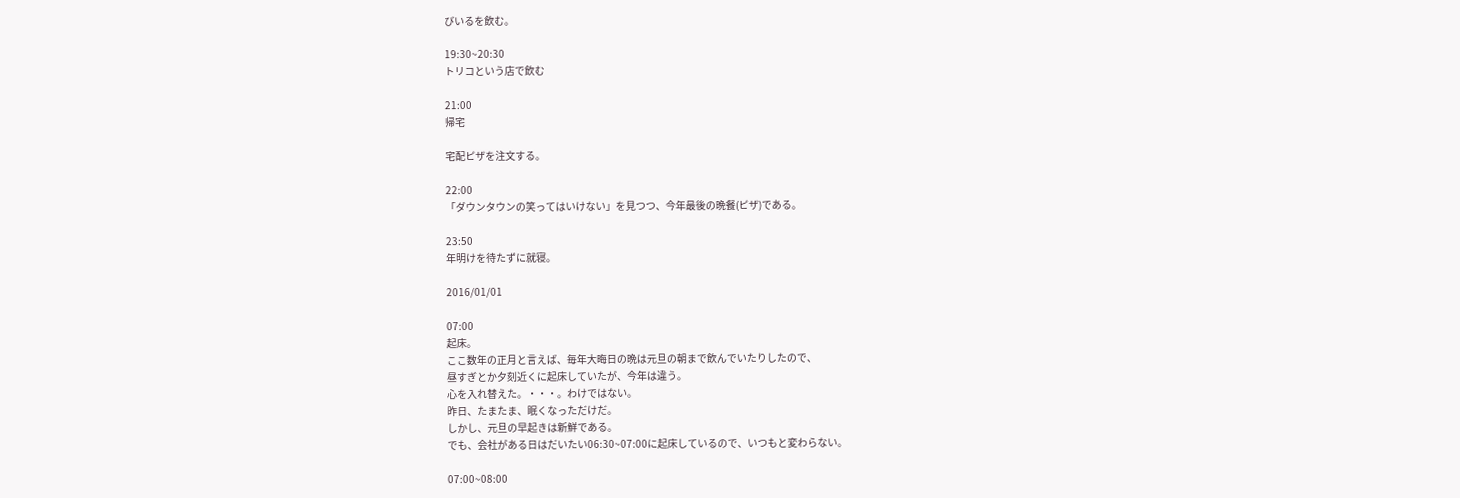びいるを飲む。

19:30~20:30
トリコという店で飲む

21:00
帰宅

宅配ピザを注文する。

22:00
「ダウンタウンの笑ってはいけない」を見つつ、今年最後の晩餐(ピザ)である。

23:50
年明けを待たずに就寝。

2016/01/01

07:00
起床。
ここ数年の正月と言えば、毎年大晦日の晩は元旦の朝まで飲んでいたりしたので、
昼すぎとか夕刻近くに起床していたが、今年は違う。
心を入れ替えた。・・・。わけではない。
昨日、たまたま、眠くなっただけだ。
しかし、元旦の早起きは新鮮である。
でも、会社がある日はだいたい06:30~07:00に起床しているので、いつもと変わらない。

07:00~08:00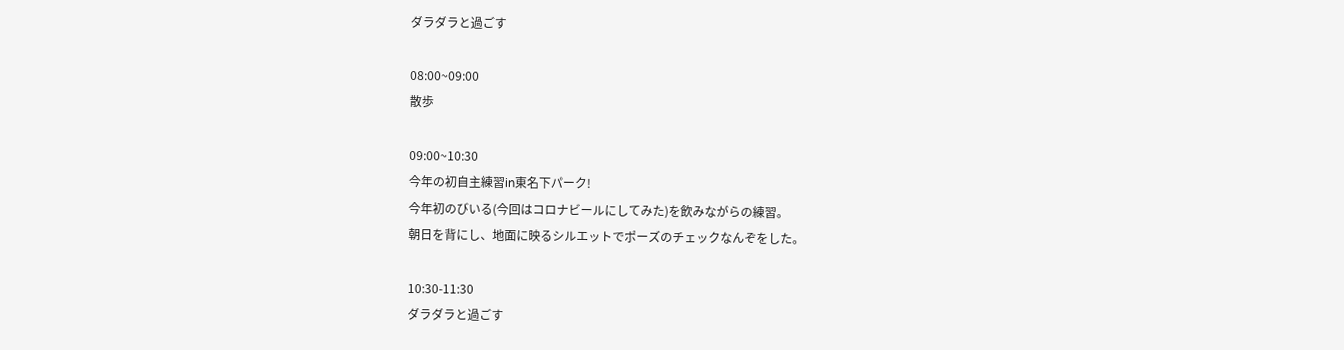ダラダラと過ごす

08:00~09:00
散歩

09:00~10:30
今年の初自主練習in東名下パーク!
今年初のびいる(今回はコロナビールにしてみた)を飲みながらの練習。
朝日を背にし、地面に映るシルエットでポーズのチェックなんぞをした。

10:30-11:30
ダラダラと過ごす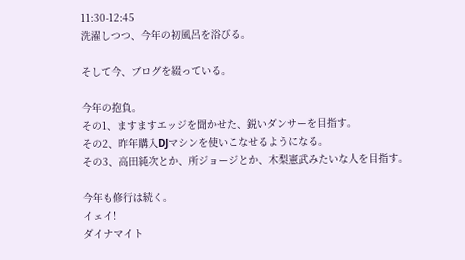11:30-12:45
洗濯しつつ、今年の初風呂を浴びる。

そして今、ブログを綴っている。

今年の抱負。
その1、ますますエッジを聞かせた、鋭いダンサーを目指す。
その2、昨年購入DJマシンを使いこなせるようになる。
その3、高田純次とか、所ジョージとか、木梨憲武みたいな人を目指す。

今年も修行は続く。
イェイ!
ダイナマイト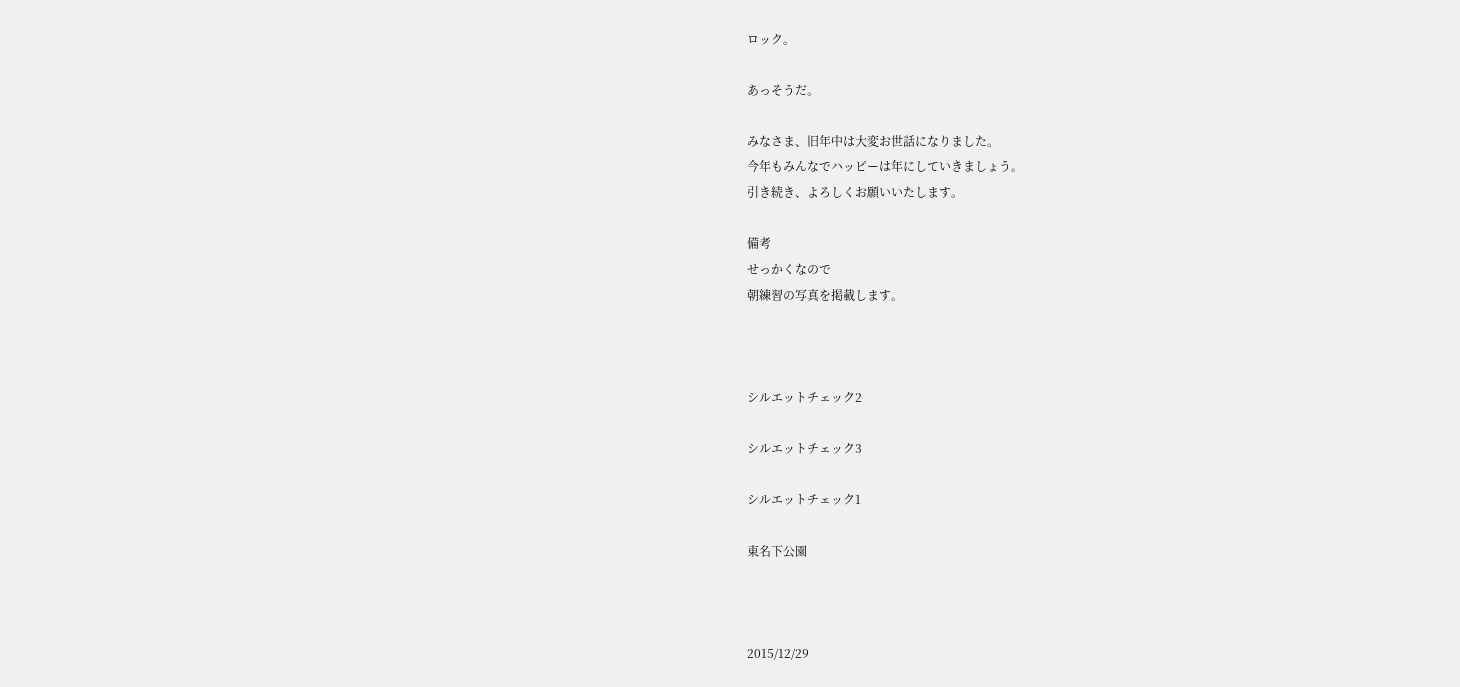ロック。

あっそうだ。

みなさま、旧年中は大変お世話になりました。
今年もみんなでハッピーは年にしていきましょう。
引き続き、よろしくお願いいたします。

備考
せっかくなので
朝練習の写真を掲載します。



シルエットチェック2

シルエットチェック3

シルエットチェック1

東名下公園



2015/12/29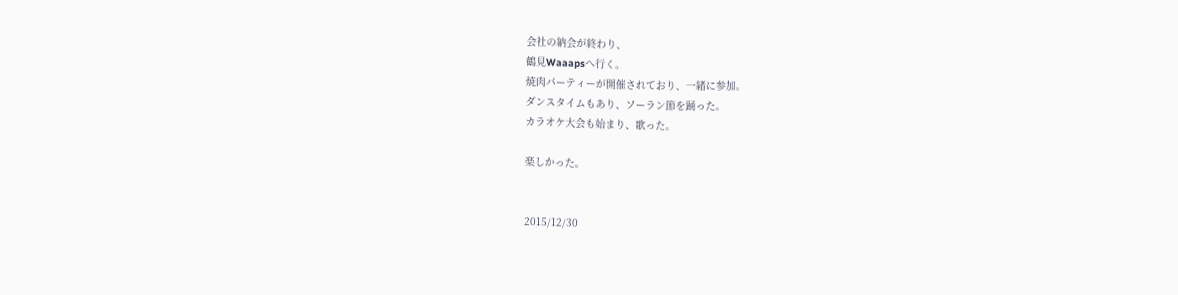会社の納会が終わり、
鶴見Waaapsへ行く。
焼肉パーティーが開催されており、一緒に参加。
ダンスタイムもあり、ソーラン節を踊った。
カラオケ大会も始まり、歌った。

楽しかった。


2015/12/30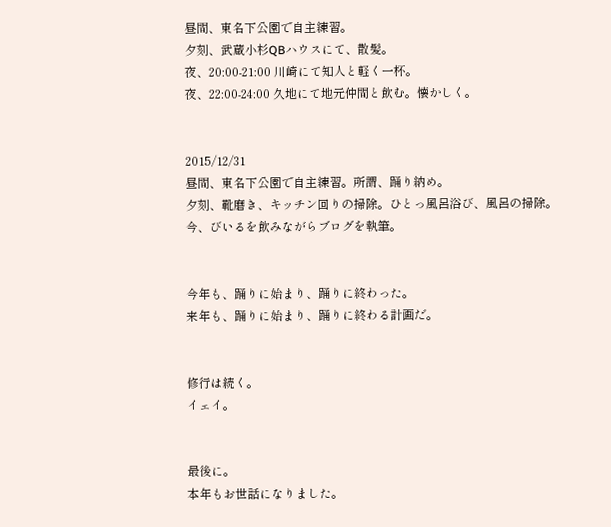昼間、東名下公園で自主練習。
夕刻、武蔵小杉QBハウスにて、散髪。
夜、20:00-21:00 川崎にて知人と軽く一杯。
夜、22:00-24:00 久地にて地元仲間と飲む。懐かしく。


2015/12/31
昼間、東名下公園で自主練習。所謂、踊り納め。
夕刻、靴磨き、キッチン回りの掃除。ひとっ風呂浴び、風呂の掃除。
今、びいるを飲みながらブログを執筆。


今年も、踊りに始まり、踊りに終わった。
来年も、踊りに始まり、踊りに終わる計画だ。


修行は続く。
イェイ。


最後に。
本年もお世話になりました。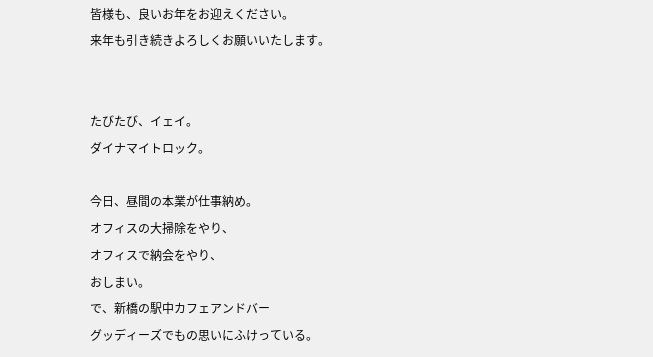皆様も、良いお年をお迎えください。
来年も引き続きよろしくお願いいたします。


たびたび、イェイ。
ダイナマイトロック。

今日、昼間の本業が仕事納め。
オフィスの大掃除をやり、
オフィスで納会をやり、
おしまい。
で、新橋の駅中カフェアンドバー
グッディーズでもの思いにふけっている。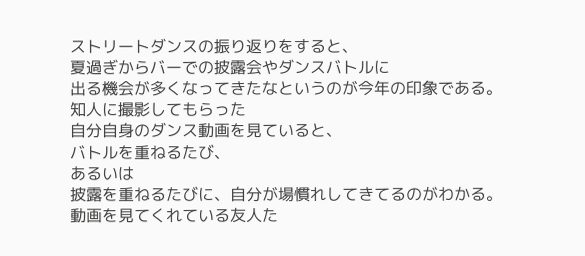ストリートダンスの振り返りをすると、
夏過ぎからバーでの披露会やダンスバトルに
出る機会が多くなってきたなというのが今年の印象である。
知人に撮影してもらった
自分自身のダンス動画を見ていると、
バトルを重ねるたび、
あるいは
披露を重ねるたびに、自分が場慣れしてきてるのがわかる。
動画を見てくれている友人た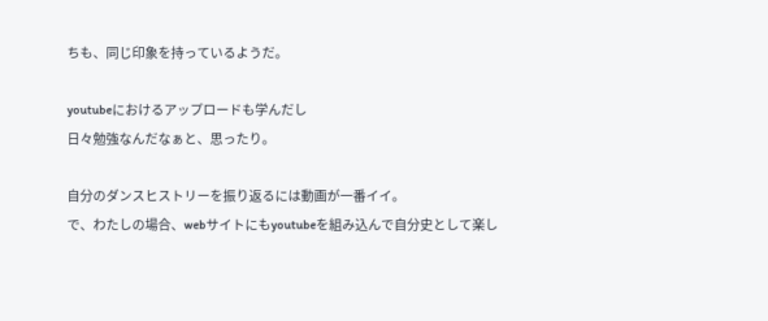ちも、同じ印象を持っているようだ。

youtubeにおけるアップロードも学んだし
日々勉強なんだなぁと、思ったり。

自分のダンスヒストリーを振り返るには動画が一番イイ。
で、わたしの場合、webサイトにもyoutubeを組み込んで自分史として楽し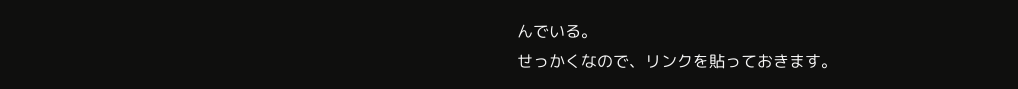んでいる。
せっかくなので、リンクを貼っておきます。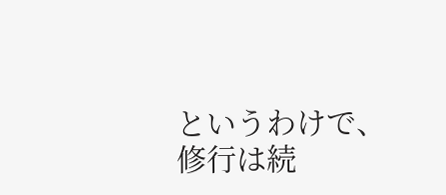というわけで、修行は続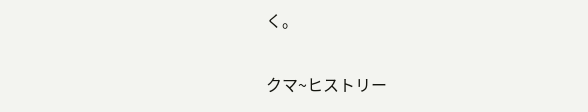く。

クマ~ヒストリー